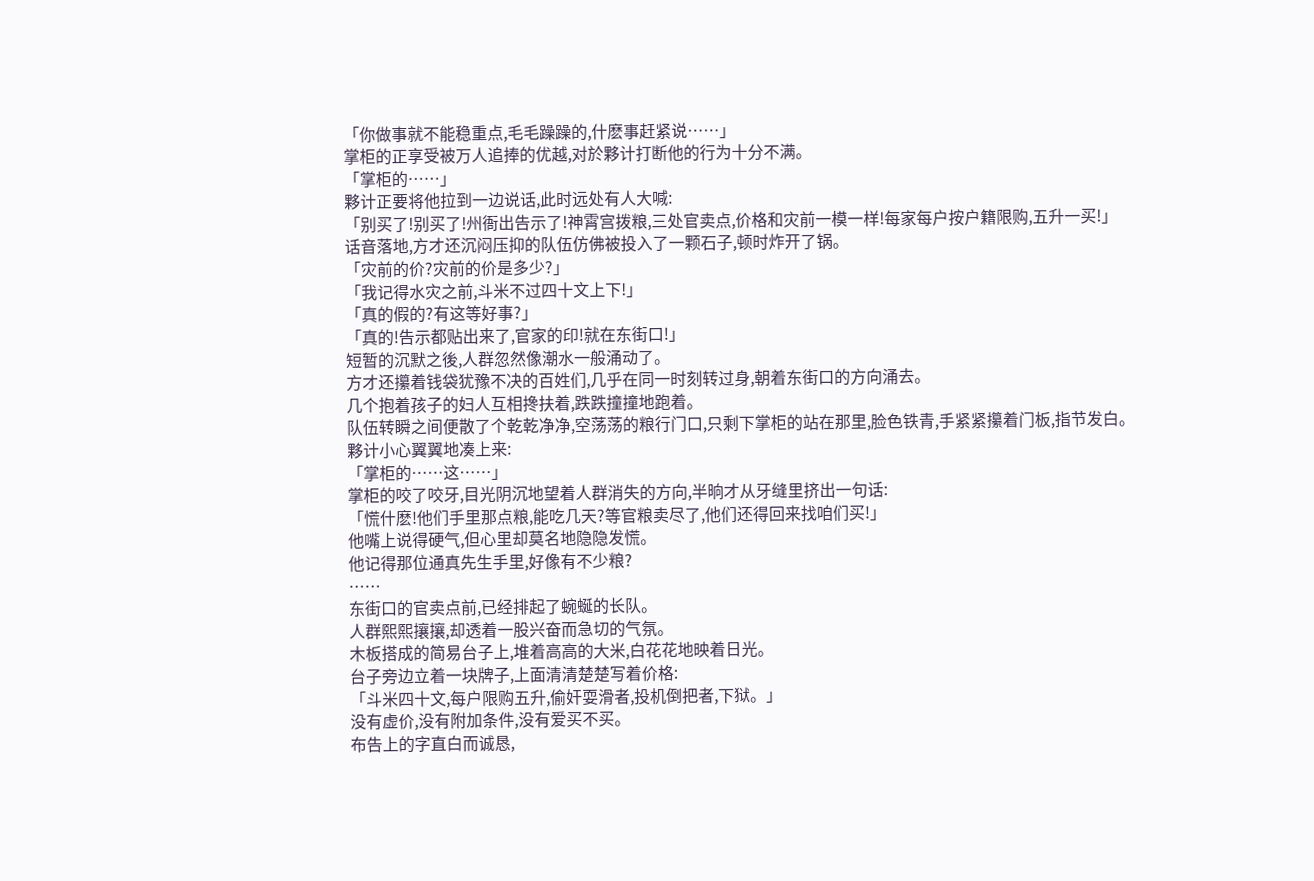「你做事就不能稳重点,毛毛躁躁的,什麽事赶紧说……」
掌柜的正享受被万人追捧的优越,对於夥计打断他的行为十分不满。
「掌柜的……」
夥计正要将他拉到一边说话,此时远处有人大喊:
「别买了!别买了!州衙出告示了!神霄宫拨粮,三处官卖点,价格和灾前一模一样!每家每户按户籍限购,五升一买!」
话音落地,方才还沉闷压抑的队伍仿佛被投入了一颗石子,顿时炸开了锅。
「灾前的价?灾前的价是多少?」
「我记得水灾之前,斗米不过四十文上下!」
「真的假的?有这等好事?」
「真的!告示都贴出来了,官家的印!就在东街口!」
短暂的沉默之後,人群忽然像潮水一般涌动了。
方才还攥着钱袋犹豫不决的百姓们,几乎在同一时刻转过身,朝着东街口的方向涌去。
几个抱着孩子的妇人互相搀扶着,跌跌撞撞地跑着。
队伍转瞬之间便散了个乾乾净净,空荡荡的粮行门口,只剩下掌柜的站在那里,脸色铁青,手紧紧攥着门板,指节发白。
夥计小心翼翼地凑上来:
「掌柜的……这……」
掌柜的咬了咬牙,目光阴沉地望着人群消失的方向,半晌才从牙缝里挤出一句话:
「慌什麽!他们手里那点粮,能吃几天?等官粮卖尽了,他们还得回来找咱们买!」
他嘴上说得硬气,但心里却莫名地隐隐发慌。
他记得那位通真先生手里,好像有不少粮?
……
东街口的官卖点前,已经排起了蜿蜒的长队。
人群熙熙攘攘,却透着一股兴奋而急切的气氛。
木板搭成的简易台子上,堆着高高的大米,白花花地映着日光。
台子旁边立着一块牌子,上面清清楚楚写着价格:
「斗米四十文,每户限购五升,偷奸耍滑者,投机倒把者,下狱。」
没有虚价,没有附加条件,没有爱买不买。
布告上的字直白而诚恳,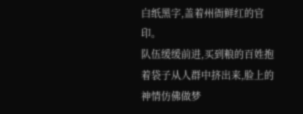白纸黑字,盖着州衙鲜红的官印。
队伍缓缓前进,买到粮的百姓抱着袋子从人群中挤出来,脸上的神情仿佛做梦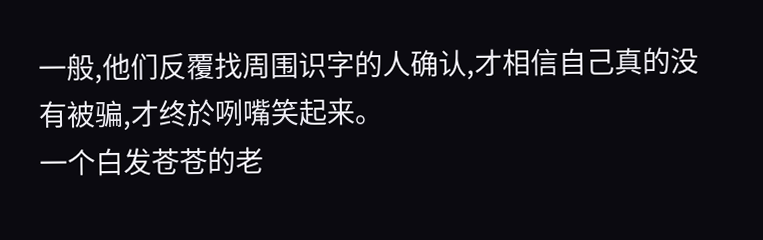一般,他们反覆找周围识字的人确认,才相信自己真的没有被骗,才终於咧嘴笑起来。
一个白发苍苍的老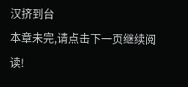汉挤到台
本章未完,请点击下一页继续阅读!